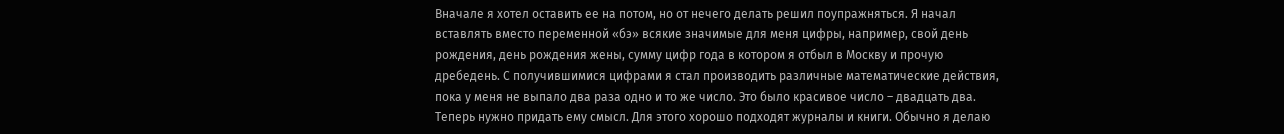Вначале я хотел оставить ее на потом, но от нечего делать решил поупражняться. Я начал вставлять вместо переменной «бэ» всякие значимые для меня цифры, например, свой день рождения, день рождения жены, сумму цифр года в котором я отбыл в Москву и прочую дребедень. С получившимися цифрами я стал производить различные математические действия, пока у меня не выпало два раза одно и то же число. Это было красивое число – двадцать два. Теперь нужно придать ему смысл. Для этого хорошо подходят журналы и книги. Обычно я делаю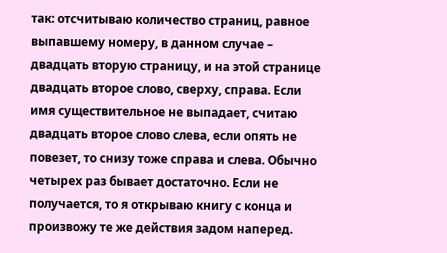так: отсчитываю количество страниц, равное выпавшему номеру, в данном случае – двадцать вторую страницу, и на этой странице двадцать второе слово, сверху, справа. Если имя существительное не выпадает, считаю двадцать второе слово слева, если опять не повезет, то снизу тоже справа и слева. Обычно четырех раз бывает достаточно. Если не получается, то я открываю книгу с конца и произвожу те же действия задом наперед.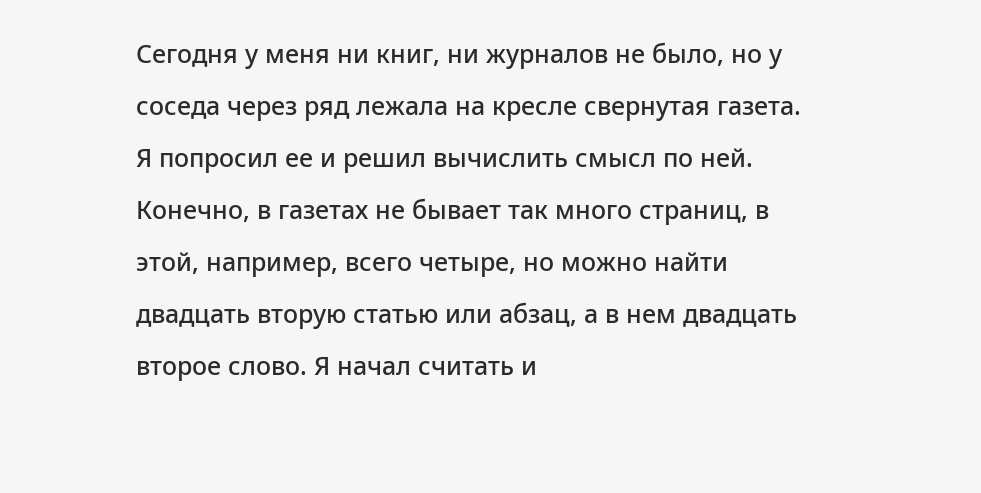Сегодня у меня ни книг, ни журналов не было, но у соседа через ряд лежала на кресле свернутая газета. Я попросил ее и решил вычислить смысл по ней. Конечно, в газетах не бывает так много страниц, в этой, например, всего четыре, но можно найти двадцать вторую статью или абзац, а в нем двадцать второе слово. Я начал считать и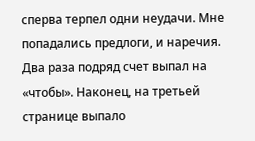сперва терпел одни неудачи. Мне попадались предлоги, и наречия. Два раза подряд счет выпал на «чтобы». Наконец, на третьей странице выпало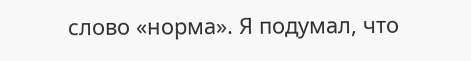слово «норма». Я подумал, что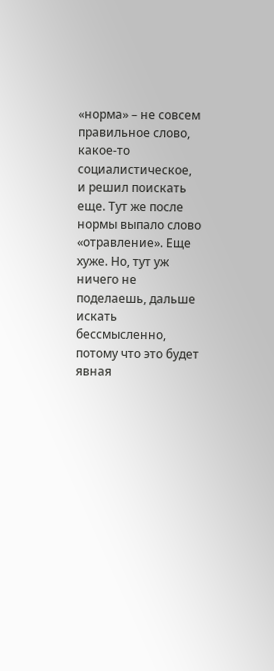«норма» – не совсем правильное слово, какое-то социалистическое, и решил поискать еще. Тут же после нормы выпало слово «отравление». Еще хуже. Но, тут уж ничего не поделаешь, дальше искать бессмысленно, потому что это будет явная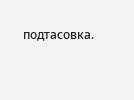подтасовка.